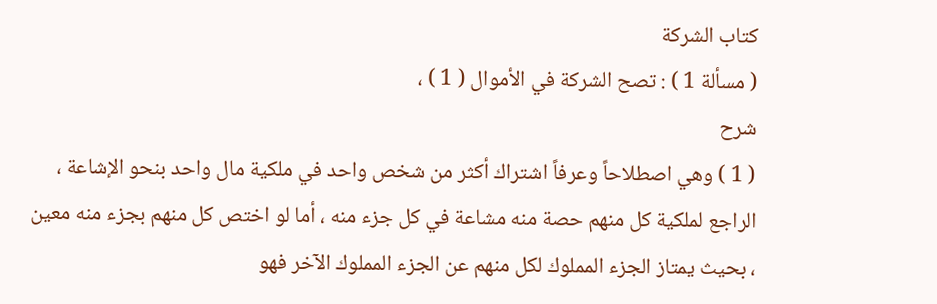كتاب الشركة
( مسألة 1 ) : تصح الشركة في الأموال ( 1 ) ،
شرح
( 1 ) وهي اصطلاحاً وعرفاً اشتراك أكثر من شخص واحد في ملكية مال واحد بنحو الإشاعة ، الراجع لملكية كل منهم حصة منه مشاعة في كل جزء منه ، أما لو اختص كل منهم بجزء منه معين ، بحيث يمتاز الجزء المملوك لكل منهم عن الجزء المملوك الآخر فهو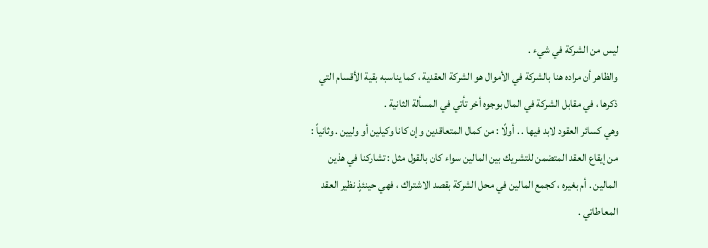ليس من الشركة في شيء .
والظاهر أن مراده هنا بالشركة في الأموال هو الشركة العقدية ، كما يناسبه بقية الأقسام التي ذكرها ، في مقابل الشركة في المال بوجوه أخر تأتي في المسألة الثانية .
وهي كسائر العقود لابد فيها . . أولًا : من كمال المتعاقدين وإن كانا وكيلين أو وليين . وثانياً : من إيقاع العقد المتضمن للتشريك بين المالين سواء كان بالقول مثل : تشاركنا في هذين المالين . أم بغيره ، كجمع المالين في محل الشركة بقصد الاشتراك ، فهي حينئذٍ نظير العقد المعاطاتي .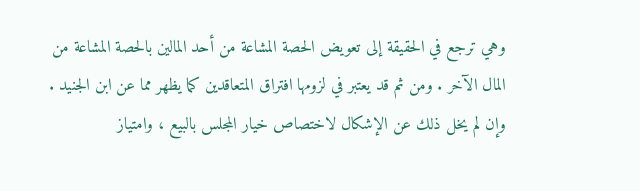وهي ترجع في الحقيقة إلى تعويض الحصة المشاعة من أحد المالين بالحصة المشاعة من المال الآخر . ومن ثم قد يعتبر في لزومها افتراق المتعاقدين كما يظهر مما عن ابن الجنيد . وإن لم يخل ذلك عن الإشكال لاختصاص خيار المجلس بالبيع ، وامتياز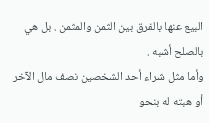البيع عنها بالفرق بين الثمن والمثمن . بل هي بالصلح أشبه .
وأما مثل شراء أحد الشخصين نصف مال الآخر أو هبته له بنحو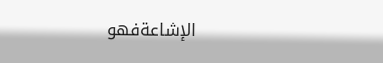الإشاعةفهو